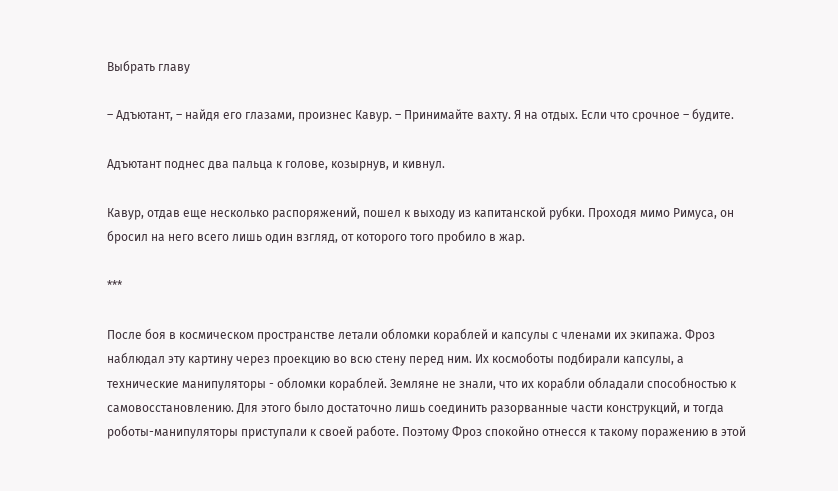Выбрать главу

– Адъютант, – найдя его глазами, произнес Кавур. – Принимайте вахту. Я на отдых. Если что срочное – будите.

Адъютант поднес два пальца к голове, козырнув, и кивнул.

Кавур, отдав еще несколько распоряжений, пошел к выходу из капитанской рубки. Проходя мимо Римуса, он бросил на него всего лишь один взгляд, от которого того пробило в жар.

***

После боя в космическом пространстве летали обломки кораблей и капсулы с членами их экипажа. Фроз наблюдал эту картину через проекцию во всю стену перед ним. Их космоботы подбирали капсулы, а технические манипуляторы - обломки кораблей. Земляне не знали, что их корабли обладали способностью к самовосстановлению. Для этого было достаточно лишь соединить разорванные части конструкций, и тогда роботы-манипуляторы приступали к своей работе. Поэтому Фроз спокойно отнесся к такому поражению в этой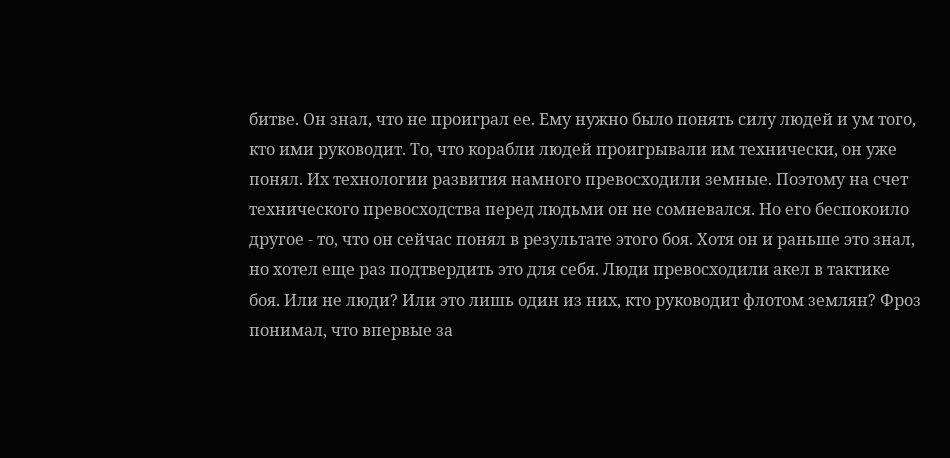битве. Он знал, что не проиграл ее. Ему нужно было понять силу людей и ум того, кто ими руководит. То, что корабли людей проигрывали им технически, он уже понял. Их технологии развития намного превосходили земные. Поэтому на счет технического превосходства перед людьми он не сомневался. Но его беспокоило другое - то, что он сейчас понял в результате этого боя. Хотя он и раньше это знал, но хотел еще раз подтвердить это для себя. Люди превосходили акел в тактике боя. Или не люди? Или это лишь один из них, кто руководит флотом землян? Фроз понимал, что впервые за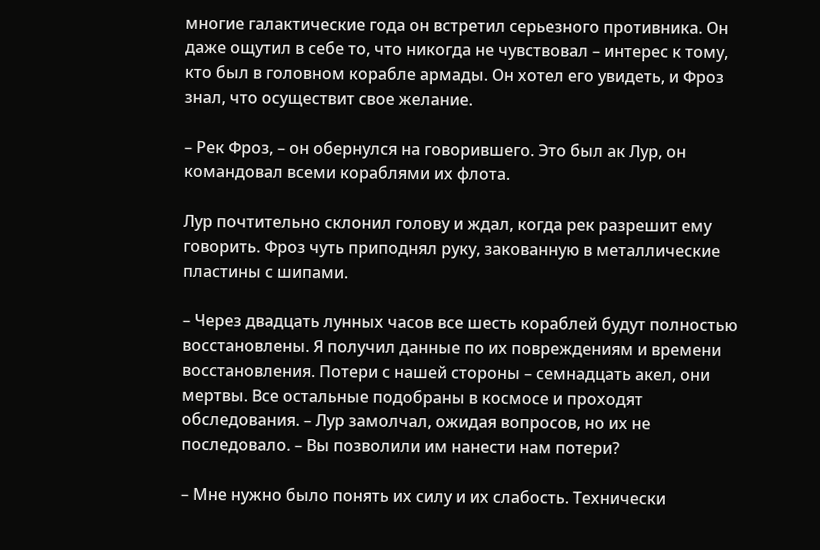многие галактические года он встретил серьезного противника. Он даже ощутил в себе то, что никогда не чувствовал – интерес к тому, кто был в головном корабле армады. Он хотел его увидеть, и Фроз знал, что осуществит свое желание.

– Рек Фроз, – он обернулся на говорившего. Это был ак Лур, он командовал всеми кораблями их флота.

Лур почтительно склонил голову и ждал, когда рек разрешит ему говорить. Фроз чуть приподнял руку, закованную в металлические пластины с шипами.

– Через двадцать лунных часов все шесть кораблей будут полностью восстановлены. Я получил данные по их повреждениям и времени восстановления. Потери с нашей стороны – семнадцать акел, они мертвы. Все остальные подобраны в космосе и проходят обследования. – Лур замолчал, ожидая вопросов, но их не последовало. – Вы позволили им нанести нам потери?

– Мне нужно было понять их силу и их слабость. Технически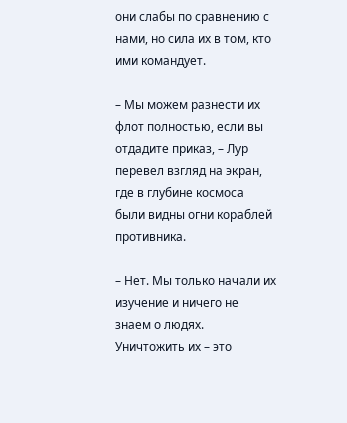они слабы по сравнению с нами, но сила их в том, кто ими командует.

– Мы можем разнести их флот полностью, если вы отдадите приказ, – Лур перевел взгляд на экран, где в глубине космоса были видны огни кораблей противника.

– Нет. Мы только начали их изучение и ничего не знаем о людях. Уничтожить их – это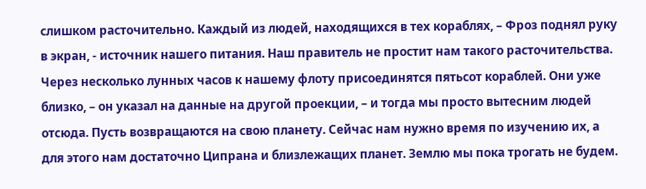слишком расточительно. Каждый из людей, находящихся в тех кораблях, – Фроз поднял руку в экран, - источник нашего питания. Наш правитель не простит нам такого расточительства. Через несколько лунных часов к нашему флоту присоединятся пятьсот кораблей. Они уже близко, – он указал на данные на другой проекции, – и тогда мы просто вытесним людей отсюда. Пусть возвращаются на свою планету. Сейчас нам нужно время по изучению их, а для этого нам достаточно Ципрана и близлежащих планет. Землю мы пока трогать не будем.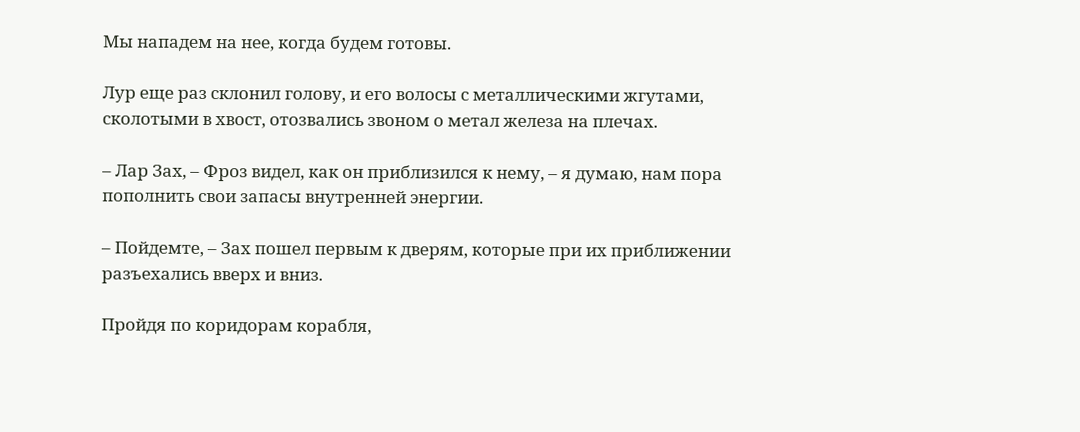Мы нападем на нее, когда будем готовы.

Лур еще раз склонил голову, и его волосы с металлическими жгутами, сколотыми в хвост, отозвались звоном о метал железа на плечах.

– Лар Зах, – Фроз видел, как он приблизился к нему, – я думаю, нам пора пополнить свои запасы внутренней энергии.

– Пойдемте, – Зах пошел первым к дверям, которые при их приближении разъехались вверх и вниз.

Пройдя по коридорам корабля,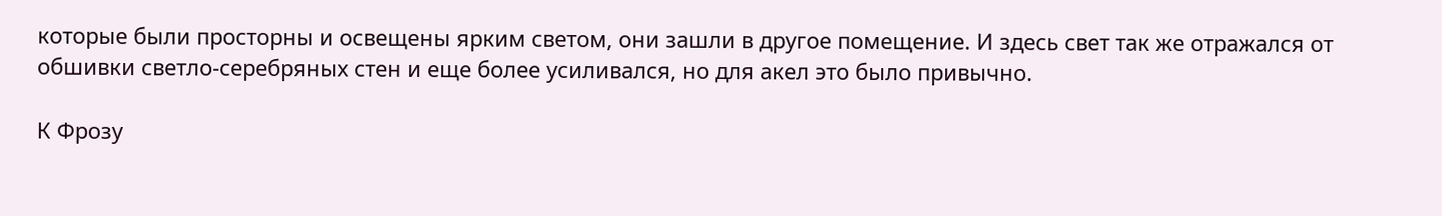которые были просторны и освещены ярким светом, они зашли в другое помещение. И здесь свет так же отражался от обшивки светло-серебряных стен и еще более усиливался, но для акел это было привычно.

К Фрозу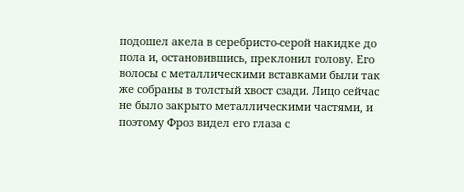подошел акела в серебристо-серой накидке до пола и, остановившись, преклонил голову. Его волосы с металлическими вставками были так же собраны в толстый хвост сзади. Лицо сейчас не было закрыто металлическими частями, и поэтому Фроз видел его глаза с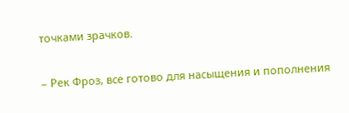точками зрачков.

– Рек Фроз, все готово для насыщения и пополнения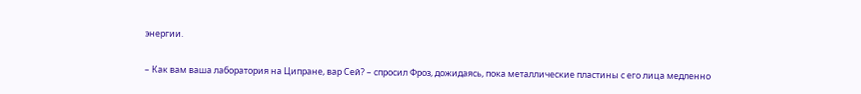энергии.

– Как вам ваша лаборатория на Ципране, вар Сей? – спросил Фроз, дожидаясь, пока металлические пластины с его лица медленно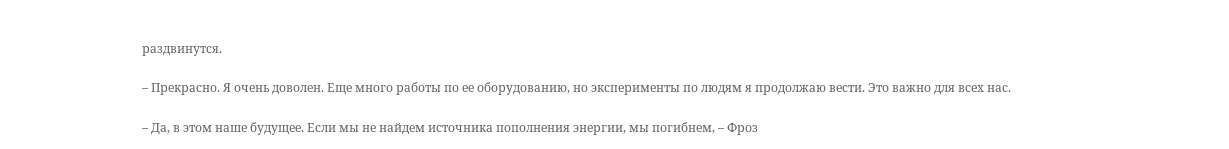раздвинутся.

– Прекрасно. Я очень доволен. Еще много работы по ее оборудованию, но эксперименты по людям я продолжаю вести. Это важно для всех нас.

– Да, в этом наше будущее. Если мы не найдем источника пополнения энергии, мы погибнем, – Фроз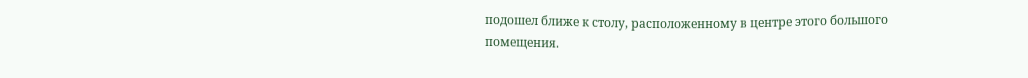подошел ближе к столу, расположенному в центре этого большого помещения.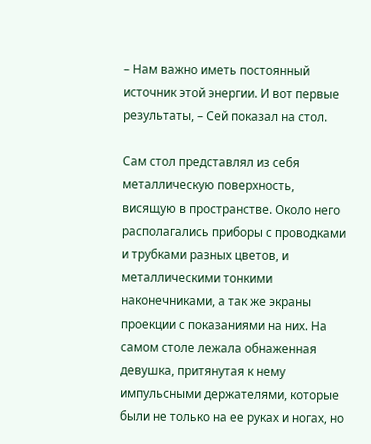– Нам важно иметь постоянный источник этой энергии. И вот первые результаты, – Сей показал на стол.

Сам стол представлял из себя металлическую поверхность, висящую в пространстве. Около него располагались приборы с проводками и трубками разных цветов, и металлическими тонкими наконечниками, а так же экраны проекции с показаниями на них. На самом столе лежала обнаженная девушка, притянутая к нему импульсными держателями, которые были не только на ее руках и ногах, но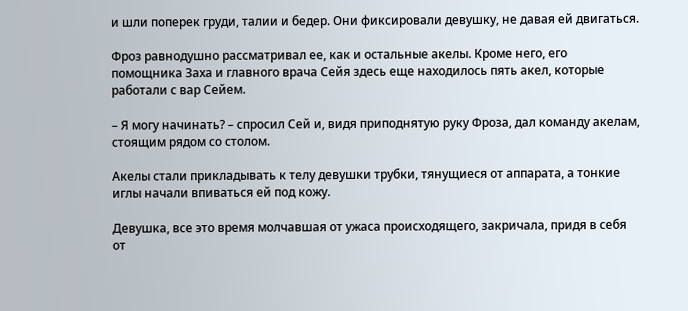и шли поперек груди, талии и бедер. Они фиксировали девушку, не давая ей двигаться.

Фроз равнодушно рассматривал ее, как и остальные акелы. Кроме него, его помощника Заха и главного врача Сейя здесь еще находилось пять акел, которые работали с вар Сейем.

– Я могу начинать? – спросил Сей и, видя приподнятую руку Фроза, дал команду акелам, стоящим рядом со столом.

Акелы стали прикладывать к телу девушки трубки, тянущиеся от аппарата, а тонкие иглы начали впиваться ей под кожу.

Девушка, все это время молчавшая от ужаса происходящего, закричала, придя в себя от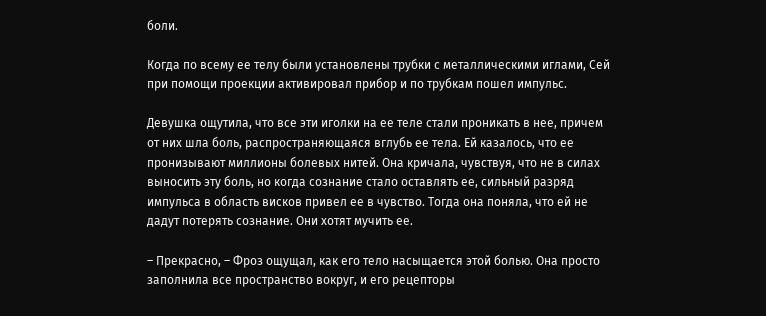боли.

Когда по всему ее телу были установлены трубки с металлическими иглами, Сей при помощи проекции активировал прибор и по трубкам пошел импульс.

Девушка ощутила, что все эти иголки на ее теле стали проникать в нее, причем от них шла боль, распространяющаяся вглубь ее тела. Ей казалось, что ее пронизывают миллионы болевых нитей. Она кричала, чувствуя, что не в силах выносить эту боль, но когда сознание стало оставлять ее, сильный разряд импульса в область висков привел ее в чувство. Тогда она поняла, что ей не дадут потерять сознание. Они хотят мучить ее.

– Прекрасно, – Фроз ощущал, как его тело насыщается этой болью. Она просто заполнила все пространство вокруг, и его рецепторы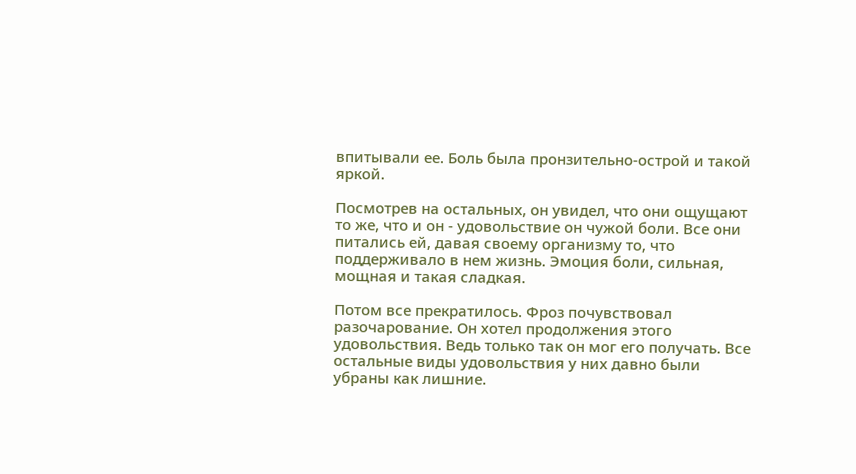впитывали ее. Боль была пронзительно-острой и такой яркой.

Посмотрев на остальных, он увидел, что они ощущают то же, что и он - удовольствие он чужой боли. Все они питались ей, давая своему организму то, что поддерживало в нем жизнь. Эмоция боли, сильная, мощная и такая сладкая.

Потом все прекратилось. Фроз почувствовал разочарование. Он хотел продолжения этого удовольствия. Ведь только так он мог его получать. Все остальные виды удовольствия у них давно были убраны как лишние.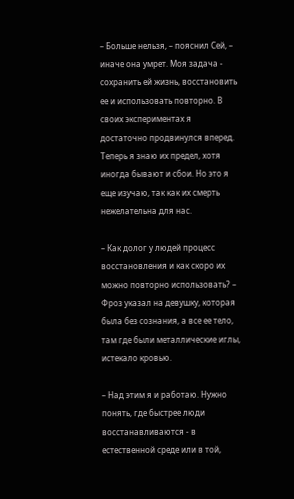– Больше нельзя, – пояснил Сей, – иначе она умрет. Моя задача - сохранить ей жизнь, восстановить ее и использовать повторно. В своих экспериментах я достаточно продвинулся вперед. Теперь я знаю их предел, хотя иногда бывают и сбои. Но это я еще изучаю, так как их смерть нежелательна для нас.

– Как долог у людей процесс восстановления и как скоро их можно повторно использовать? – Фроз указал на девушку, которая была без сознания, а все ее тело, там где были металлические иглы, истекало кровью.

– Над этим я и работаю. Нужно понять, где быстрее люди восстанавливаются - в естественной среде или в той,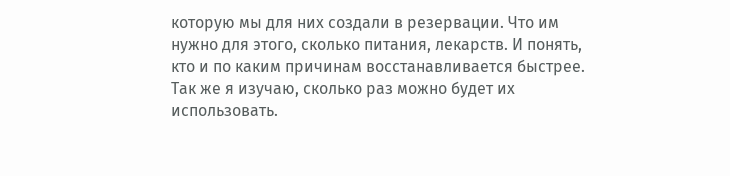которую мы для них создали в резервации. Что им нужно для этого, сколько питания, лекарств. И понять, кто и по каким причинам восстанавливается быстрее. Так же я изучаю, сколько раз можно будет их использовать.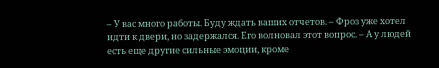– У вас много работы. Буду ждать ваших отчетов. – Фроз уже хотел идти к двери, но задержался. Его волновал этот вопрос. – А у людей есть еще другие сильные эмоции, кроме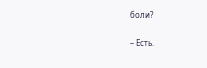боли?

– Есть.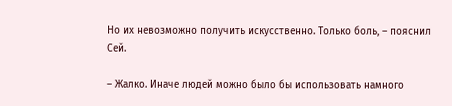Но их невозможно получить искусственно. Только боль, – пояснил Сей.

– Жалко. Иначе людей можно было бы использовать намного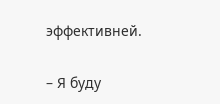эффективней.

– Я буду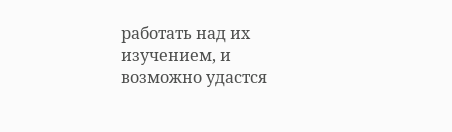работать над их изучением, и возможно удастся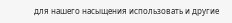для нашего насыщения использовать и другие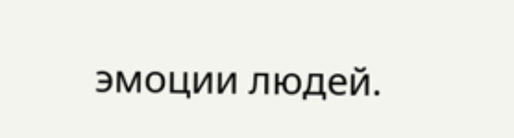эмоции людей.